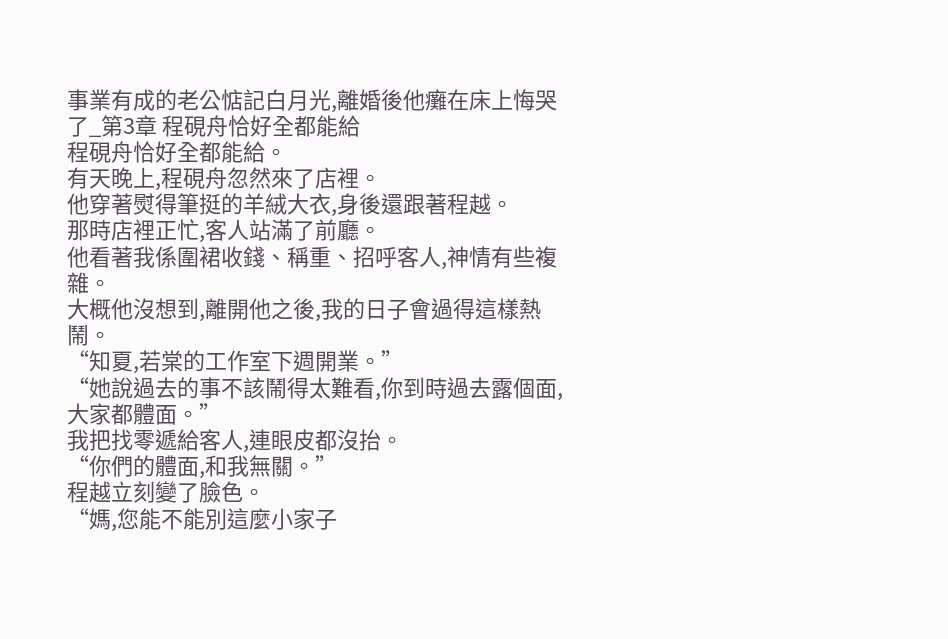事業有成的老公惦記白月光,離婚後他癱在床上悔哭了_第3章 程硯舟恰好全都能給
程硯舟恰好全都能給。
有天晚上,程硯舟忽然來了店裡。
他穿著熨得筆挺的羊絨大衣,身後還跟著程越。
那時店裡正忙,客人站滿了前廳。
他看著我係圍裙收錢、稱重、招呼客人,神情有些複雜。
大概他沒想到,離開他之後,我的日子會過得這樣熱鬧。
“知夏,若棠的工作室下週開業。”
“她說過去的事不該鬧得太難看,你到時過去露個面,大家都體面。”
我把找零遞給客人,連眼皮都沒抬。
“你們的體面,和我無關。”
程越立刻變了臉色。
“媽,您能不能別這麼小家子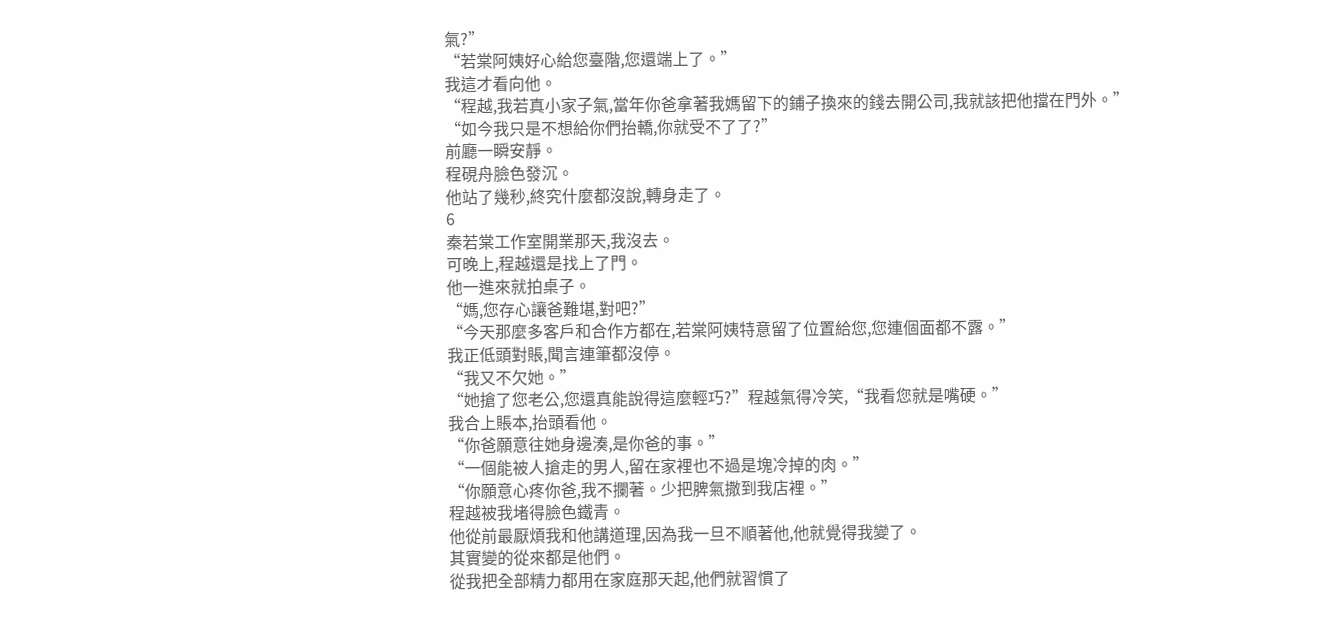氣?”
“若棠阿姨好心給您臺階,您還端上了。”
我這才看向他。
“程越,我若真小家子氣,當年你爸拿著我媽留下的鋪子換來的錢去開公司,我就該把他擋在門外。”
“如今我只是不想給你們抬轎,你就受不了了?”
前廳一瞬安靜。
程硯舟臉色發沉。
他站了幾秒,終究什麼都沒說,轉身走了。
6
秦若棠工作室開業那天,我沒去。
可晚上,程越還是找上了門。
他一進來就拍桌子。
“媽,您存心讓爸難堪,對吧?”
“今天那麼多客戶和合作方都在,若棠阿姨特意留了位置給您,您連個面都不露。”
我正低頭對賬,聞言連筆都沒停。
“我又不欠她。”
“她搶了您老公,您還真能說得這麼輕巧?”程越氣得冷笑,“我看您就是嘴硬。”
我合上賬本,抬頭看他。
“你爸願意往她身邊湊,是你爸的事。”
“一個能被人搶走的男人,留在家裡也不過是塊冷掉的肉。”
“你願意心疼你爸,我不攔著。少把脾氣撒到我店裡。”
程越被我堵得臉色鐵青。
他從前最厭煩我和他講道理,因為我一旦不順著他,他就覺得我變了。
其實變的從來都是他們。
從我把全部精力都用在家庭那天起,他們就習慣了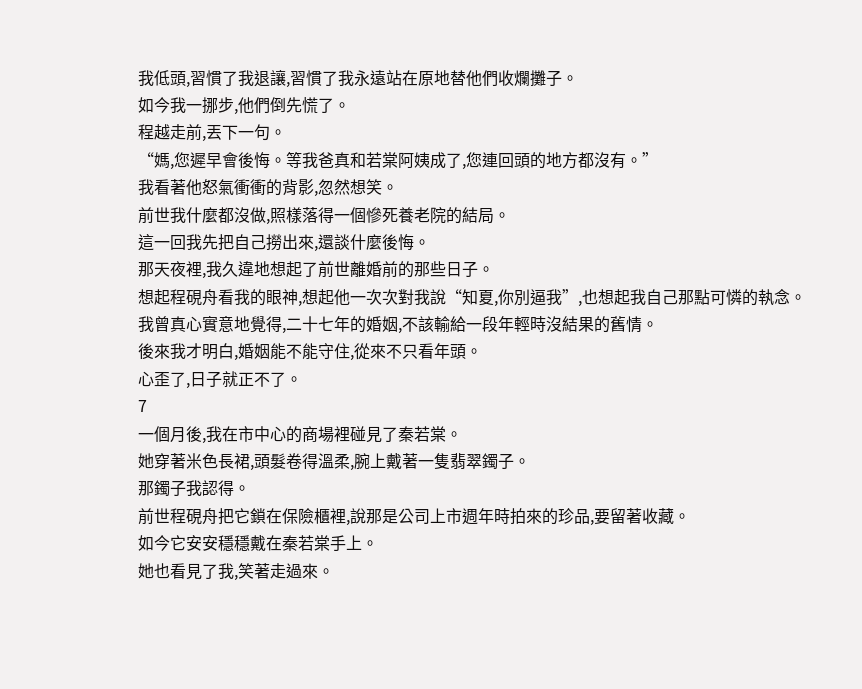我低頭,習慣了我退讓,習慣了我永遠站在原地替他們收爛攤子。
如今我一挪步,他們倒先慌了。
程越走前,丟下一句。
“媽,您遲早會後悔。等我爸真和若棠阿姨成了,您連回頭的地方都沒有。”
我看著他怒氣衝衝的背影,忽然想笑。
前世我什麼都沒做,照樣落得一個慘死養老院的結局。
這一回我先把自己撈出來,還談什麼後悔。
那天夜裡,我久違地想起了前世離婚前的那些日子。
想起程硯舟看我的眼神,想起他一次次對我說“知夏,你別逼我”,也想起我自己那點可憐的執念。
我曾真心實意地覺得,二十七年的婚姻,不該輸給一段年輕時沒結果的舊情。
後來我才明白,婚姻能不能守住,從來不只看年頭。
心歪了,日子就正不了。
7
一個月後,我在市中心的商場裡碰見了秦若棠。
她穿著米色長裙,頭髮卷得溫柔,腕上戴著一隻翡翠鐲子。
那鐲子我認得。
前世程硯舟把它鎖在保險櫃裡,說那是公司上市週年時拍來的珍品,要留著收藏。
如今它安安穩穩戴在秦若棠手上。
她也看見了我,笑著走過來。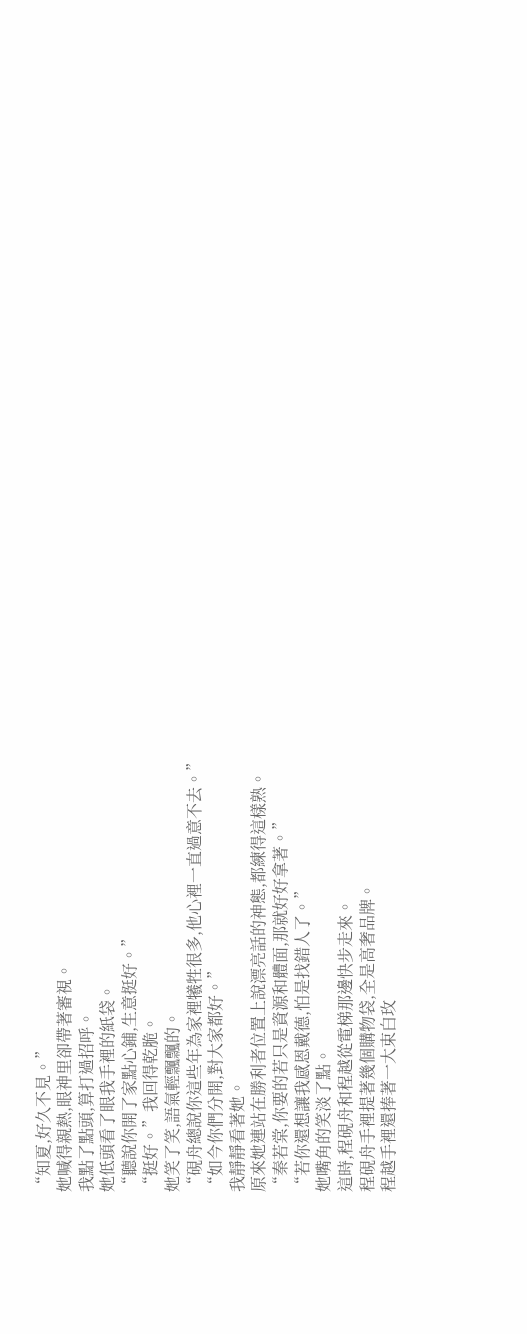“知夏,好久不見。”
她喊得親熱,眼神里卻帶著審視。
我點了點頭,算打過招呼。
她低頭看了眼我手裡的紙袋。
“聽說你開了家點心鋪,生意挺好。”
“挺好。”我回得乾脆。
她笑了笑,語氣輕飄飄的。
“硯舟總說你這些年為家裡犧牲很多,他心裡一直過意不去。”
“如今你們分開,對大家都好。”
我靜靜看著她。
原來她連站在勝利者位置上說漂亮話的神態,都練得這樣熟。
“秦若棠,你要的若只是資源和體面,那就好好拿著。”
“若你還想讓我感恩戴德,怕是找錯人了。”
她嘴角的笑淡了點。
這時,程硯舟和程越從電梯那邊快步走來。
程硯舟手裡提著幾個購物袋,全是高奢品牌。
程越手裡還捧著一大束白玫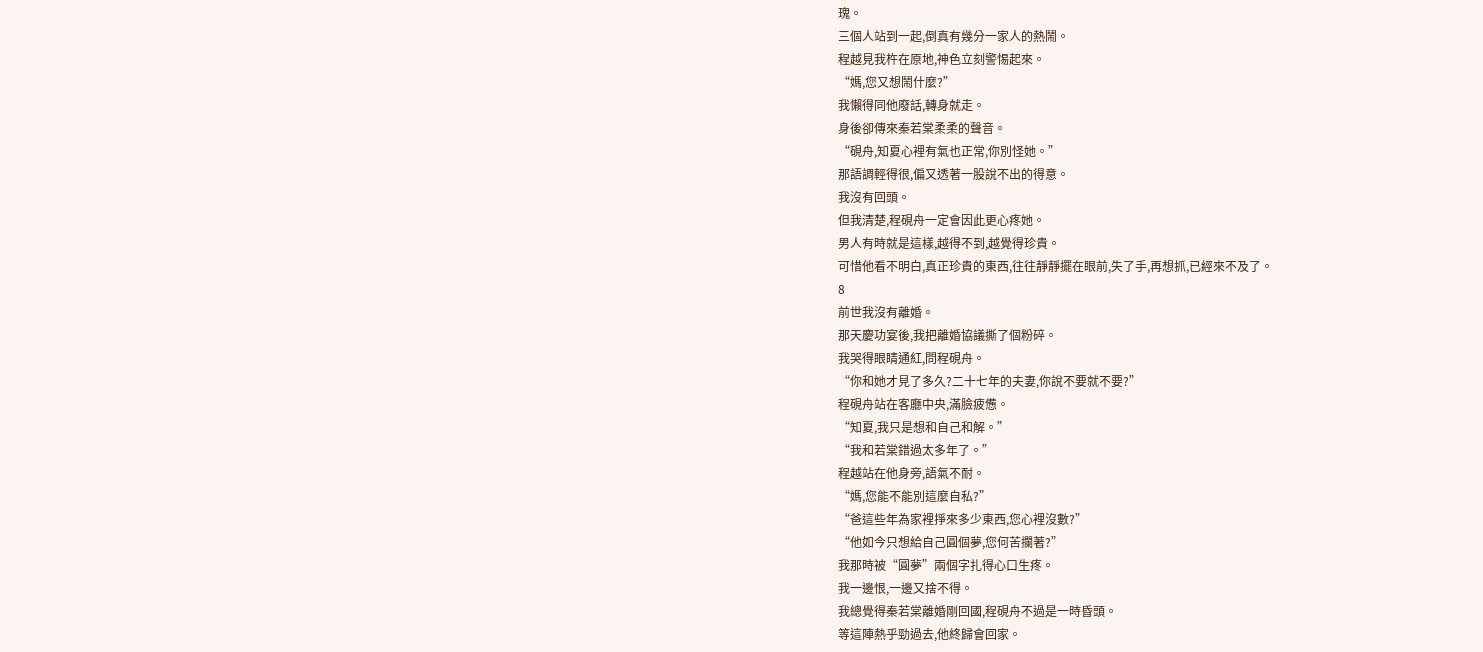瑰。
三個人站到一起,倒真有幾分一家人的熱鬧。
程越見我杵在原地,神色立刻警惕起來。
“媽,您又想鬧什麼?”
我懶得同他廢話,轉身就走。
身後卻傳來秦若棠柔柔的聲音。
“硯舟,知夏心裡有氣也正常,你別怪她。”
那語調輕得很,偏又透著一股說不出的得意。
我沒有回頭。
但我清楚,程硯舟一定會因此更心疼她。
男人有時就是這樣,越得不到,越覺得珍貴。
可惜他看不明白,真正珍貴的東西,往往靜靜擺在眼前,失了手,再想抓,已經來不及了。
8
前世我沒有離婚。
那天慶功宴後,我把離婚協議撕了個粉碎。
我哭得眼睛通紅,問程硯舟。
“你和她才見了多久?二十七年的夫妻,你說不要就不要?”
程硯舟站在客廳中央,滿臉疲憊。
“知夏,我只是想和自己和解。”
“我和若棠錯過太多年了。”
程越站在他身旁,語氣不耐。
“媽,您能不能別這麼自私?”
“爸這些年為家裡掙來多少東西,您心裡沒數?”
“他如今只想給自己圓個夢,您何苦攔著?”
我那時被“圓夢”兩個字扎得心口生疼。
我一邊恨,一邊又捨不得。
我總覺得秦若棠離婚剛回國,程硯舟不過是一時昏頭。
等這陣熱乎勁過去,他終歸會回家。